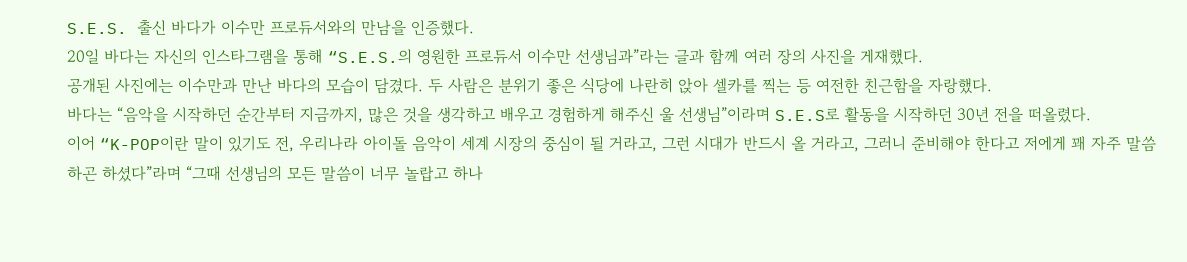S.E.S. 출신 바다가 이수만 프로듀서와의 만남을 인증했다.
20일 바다는 자신의 인스타그램을 통해 “S.E.S.의 영원한 프로듀서 이수만 선생님과”라는 글과 함께 여러 장의 사진을 게재했다.
공개된 사진에는 이수만과 만난 바다의 모습이 담겼다. 두 사람은 분위기 좋은 식당에 나란히 앉아 셀카를 찍는 등 여전한 친근함을 자랑했다.
바다는 “음악을 시작하던 순간부터 지금까지, 많은 것을 생각하고 배우고 경험하게 해주신 울 선생님”이라며 S.E.S로 활동을 시작하던 30년 전을 떠올렸다.
이어 “K-POP이란 말이 있기도 전, 우리나라 아이돌 음악이 세계 시장의 중심이 될 거라고, 그런 시대가 반드시 올 거라고, 그러니 준비해야 한다고 저에게 꽤 자주 말씀하곤 하셨다”라며 “그때 선생님의 모든 말씀이 너무 놀랍고 하나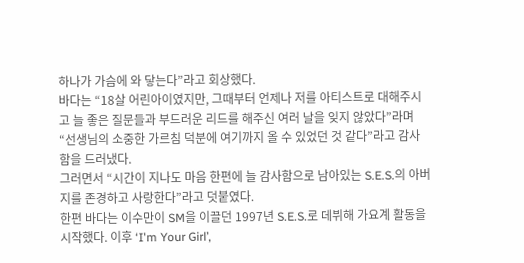하나가 가슴에 와 닿는다”라고 회상했다.
바다는 “18살 어린아이였지만, 그때부터 언제나 저를 아티스트로 대해주시고 늘 좋은 질문들과 부드러운 리드를 해주신 여러 날을 잊지 않았다”라며 “선생님의 소중한 가르침 덕분에 여기까지 올 수 있었던 것 같다”라고 감사함을 드러냈다.
그러면서 “시간이 지나도 마음 한편에 늘 감사함으로 남아있는 S.E.S.의 아버지를 존경하고 사랑한다”라고 덧붙였다.
한편 바다는 이수만이 SM을 이끌던 1997년 S.E.S.로 데뷔해 가요계 활동을 시작했다. 이후 ‘I'm Your Girl’,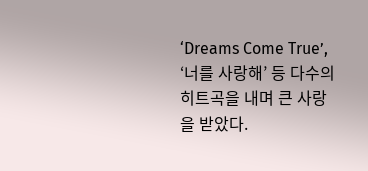‘Dreams Come True’, ‘너를 사랑해’ 등 다수의 히트곡을 내며 큰 사랑을 받았다.